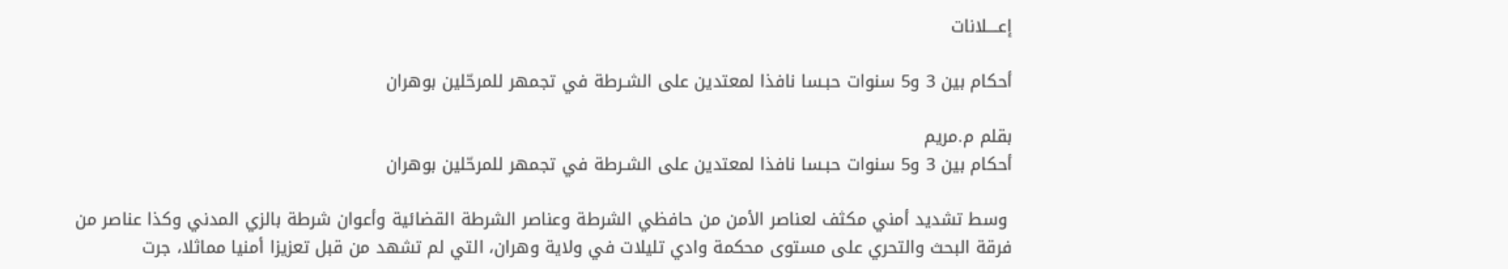إعــــلانات

أحكام بين 3 و5 سنوات حبـسا نافذا لمعتدين على الشـرطة في تجمهر للمرحّلين بوهران

بقلم م.مريم
أحكام بين 3 و5 سنوات حبـسا نافذا لمعتدين على الشـرطة في تجمهر للمرحّلين بوهران

 وسط تشديد أمني مكثف لعناصر الأمن من حافظي الشرطة وعناصر الشرطة القضائية وأعوان شرطة بالزي المدني وكذا عناصر من فرقة البحث والتحري على مستوى محكمة وادي تليلات في ولاية وهران، التي لم تشهد من قبل تعزيزا أمنيا مماثلا، جرت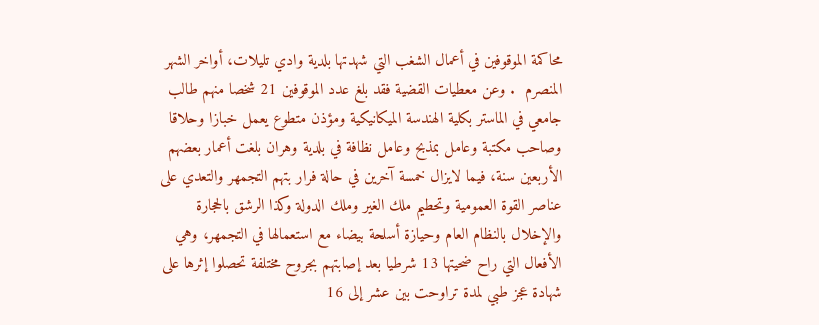محاكمة الموقوفين في أعمال الشغب التي شهدتها بلدية وادي تليلات، أواخر الشهر المنصرم  . وعن معطيات القضية فقد بلغ عدد الموقوفين 21 شخصا منهم طالب جامعي في الماستر بكلية الهندسة الميكانيكية ومؤذن متطوع يعمل خبازا وحلاقا وصاحب مكتبة وعامل بمذبح وعامل نظافة في بلدية وهران بلغت أعمار بعضهم الأربعين سنة، فيما لايزال خمسة آخرين في حالة فرار بتهم التجمهر والتعدي على عناصر القوة العمومية وتحطيم ملك الغير وملك الدولة وكذا الرشق بالحجارة والإخلال بالنظام العام وحيازة أسلحة بيضاء مع استعمالها في التجمهر، وهي الأفعال التي راح ضحيتها 13 شرطيا بعد إصابتهم بجروح مختلفة تحصلوا إثرها على شهادة عجز طبي لمدة تراوحت بين عشر إلى 16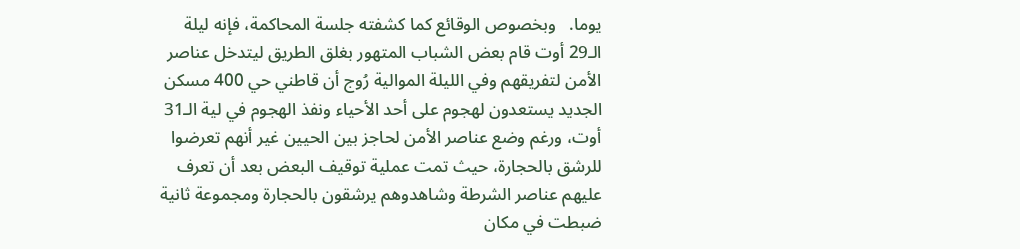يوما.   وبخصوص الوقائع كما كشفته جلسة المحاكمة، فإنه ليلة الـ29 أوت قام بعض الشباب المتهور بغلق الطريق ليتدخل عناصر الأمن لتفريقهم وفي الليلة الموالية رُوج أن قاطني حي 400 مسكن الجديد يستعدون لهجوم على أحد الأحياء ونفذ الهجوم في لية الـ31 أوت، ورغم وضع عناصر الأمن لحاجز بين الحيين غير أنهم تعرضوا للرشق بالحجارة، حيث تمت عملية توقيف البعض بعد أن تعرف عليهم عناصر الشرطة وشاهدوهم يرشقون بالحجارة ومجموعة ثانية ضبطت في مكان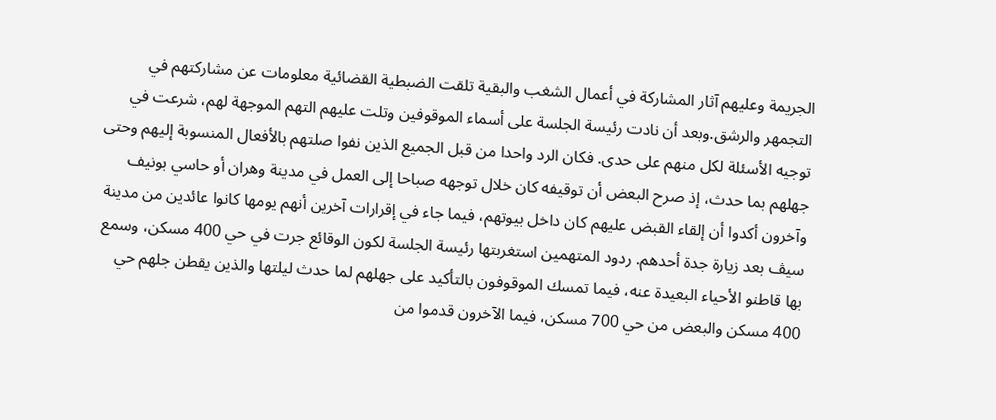الجريمة وعليهم آثار المشاركة في أعمال الشغب والبقية تلقت الضبطية القضائية معلومات عن مشاركتهم في التجمهر والرشق.وبعد أن نادت رئيسة الجلسة على أسماء الموقوفين وتلت عليهم التهم الموجهة لهم، شرعت في توجيه الأسئلة لكل منهم على حدى. فكان الرد واحدا من قبل الجميع الذين نفوا صلتهم بالأفعال المنسوبة إليهم وحتى جهلهم بما حدث، إذ صرح البعض أن توقيفه كان خلال توجهه صباحا إلى العمل في مدينة وهران أو حاسي بونيف وآخرون أكدوا أن إلقاء القبض عليهم كان داخل بيوتهم، فيما جاء في إقرارات آخرين أنهم يومها كانوا عائدين من مدينة سيڤ بعد زيارة جدة أحدهم. ردود المتهمين استغربتها رئيسة الجلسة لكون الوقائع جرت في حي 400 مسكن، وسمع بها قاطنو الأحياء البعيدة عنه، فيما تمسك الموقوفون بالتأكيد على جهلهم لما حدث ليلتها والذين يقطن جلهم حي 400 مسكن والبعض من حي 700 مسكن، فيما الآخرون قدموا من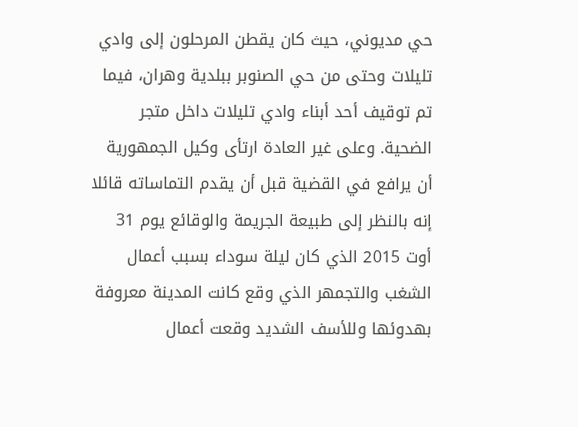حي مديوني، حيث كان يقطن المرحلون إلى وادي تليلات وحتى من حي الصنوبر ببلدية وهران، فيما تم توقيف أحد أبناء وادي تليلات داخل متجر الضحية. وعلى غير العادة ارتأى وكيل الجمهورية أن يرافع في القضية قبل أن يقدم التماساته قائلا إنه بالنظر إلى طبيعة الجريمة والوقائع يوم 31 أوت 2015 الذي كان ليلة سوداء بسبب أعمال الشغب والتجمهر الذي وقع كانت المدينة معروفة بهدوئها وللأسف الشديد وقعت أعمال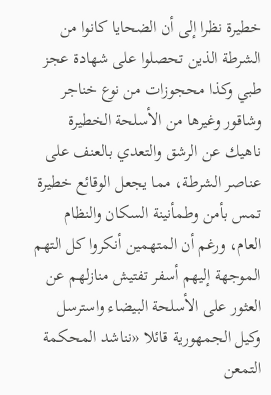خطيرة نظرا إلى أن الضحايا كانوا من الشرطة الذين تحصلوا على شهادة عجز طبي وكذا محجوزات من نوع خناجر وشاقور وغيرها من الأسلحة الخطيرة ناهيك عن الرشق والتعدي بالعنف على عناصر الشرطة، مما يجعل الوقائع خطيرة تمس بأمن وطمأنينة السكان والنظام العام، ورغم أن المتهمين أنكروا كل التهم الموجهة إليهم أسفر تفتيش منازلهم عن العثور على الأسلحة البيضاء واسترسل وكيل الجمهورية قائلا «نناشد المحكمة التمعن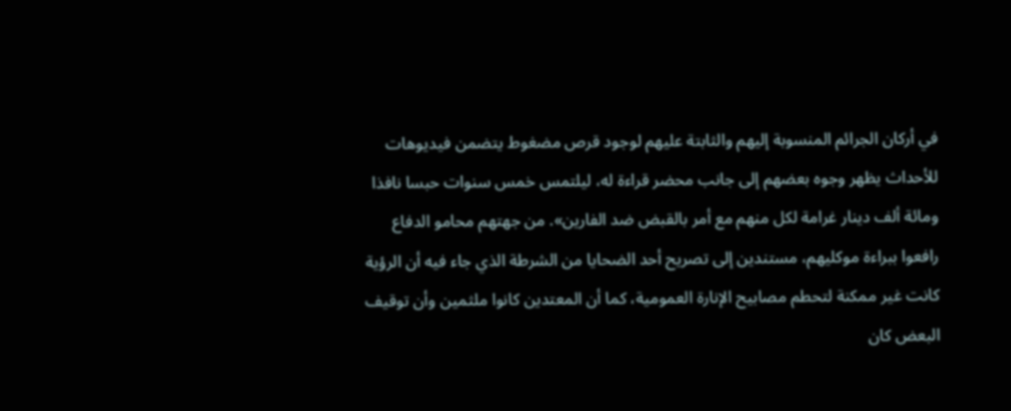في أركان الجرائم المنسوبة إليهم والثابتة عليهم لوجود قرص مضغوط يتضمن فيديوهات للأحداث يظهر وجوه بعضهم إلى جانب محضر قراءة له، ليلتمس خمس سنوات حبسا نافذا ومائة ألف دينار غرامة لكل منهم مع أمر بالقبض ضد الفارين». من جهتهم محامو الدفاع رافعوا ببراءة موكليهم، مستندين إلى تصريح أحد الضحايا من الشرطة الذي جاء فيه أن الرؤية كانت غير ممكنة لتحطم مصابيح الإنارة العمومية، كما أن المعتدين كانوا ملثمين وأن توقيف البعض كان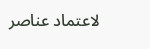لاعتماد عناصر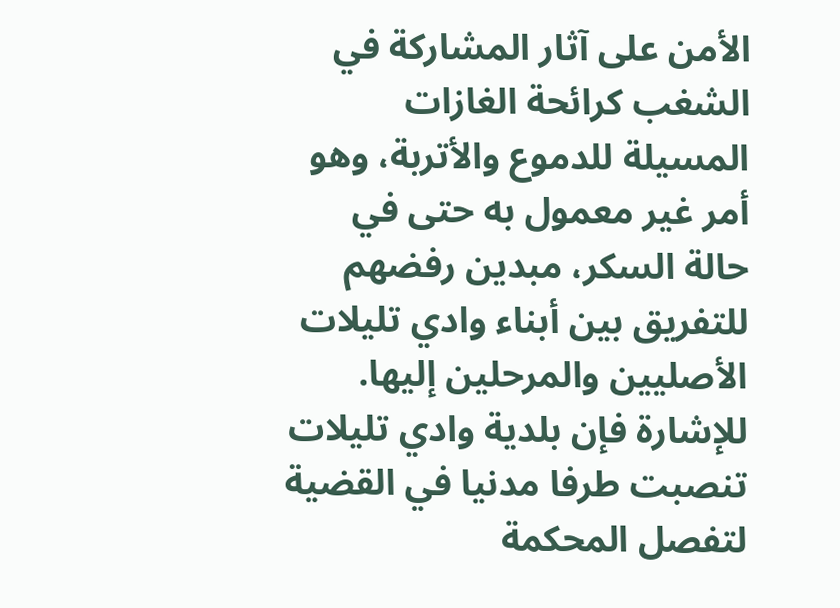الأمن على آثار المشاركة في الشغب كرائحة الغازات المسيلة للدموع والأتربة، وهو أمر غير معمول به حتى في حالة السكر، مبدين رفضهم للتفريق بين أبناء وادي تليلات الأصليين والمرحلين إليها. للإشارة فإن بلدية وادي تليلات تنصبت طرفا مدنيا في القضية لتفصل المحكمة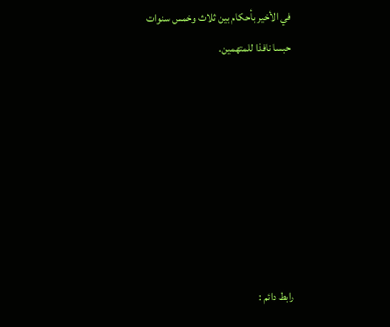في الأخير بأحكام بين ثلاث وخمس سنوات حبسا نافذا للمتهمين.







رابط دائم :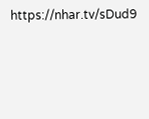https://nhar.tv/sDud9